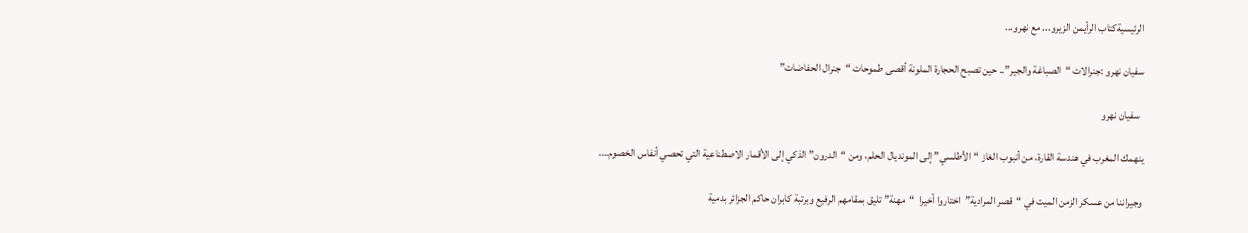الرئيسيةكتاب الرأيمن الزيرو... مع نهرو...

سفيان نهرو :جنرالات “الصباغة والجير”.. حين تصبح الحجارة الملونة أقصى طموحات “جنرال الحفاضات”

  سفيان نهرو

ينهمك المغرب في هندسة القارة، من أنبوب الغاز “الأطلسي” إلى المونديال الحلم، ومن “الدرون” الذكي إلى الأقمار الاصطناعية التي تحصي أنفاس الخصوم….

وجيراننا من عسكر الزمن الميت في “قصر المرادية”  اختاروا أخيرا  “مهنة” تليق بمقامهم الرفيع وبرتبة كابران حاكم الجزائر بدمية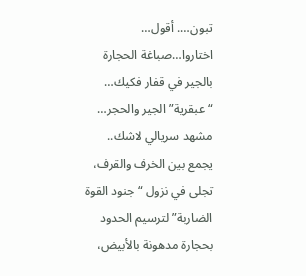تبون…. أقول… اختاروا…صباغة الحجارة بالجير في قفار فكيك…
“عبقرية” الجير والحجر…
مشهد سريالي لاشك.. يجمع بين الخرف والقرف،  تجلى في نزول “جنود القوة الضاربة” لترسيم الحدود بحجارة مدهونة بالأبيض،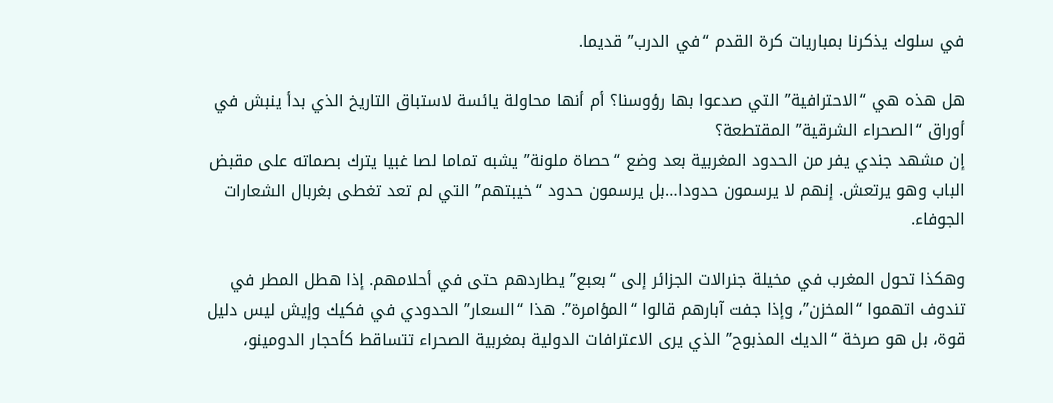في سلوك يذكرنا بمباريات كرة القدم “في الدرب” قديما.

هل هذه هي “الاحترافية” التي صدعوا بها رؤوسنا؟ أم أنها محاولة يائسة لاستباق التاريخ الذي بدأ ينبش في أوراق “الصحراء الشرقية” المقتطعة؟
إن مشهد جندي يفر من الحدود المغربية بعد وضع “حصاة ملونة” يشبه تماما لصا غبيا يترك بصماته على مقبض الباب وهو يرتعش. إنهم لا يرسمون حدودا…بل يرسمون حدود “خيبتهم” التي لم تعد تغطى بغربال الشعارات الجوفاء.

وهكذا تحول المغرب في مخيلة جنرالات الجزائر إلى “بعبع” يطاردهم حتى في أحلامهم. إذا هطل المطر في تندوف اتهموا “المخزن”، وإذا جفت آبارهم قالوا “المؤامرة”. هذا “السعار” الحدودي في فكيك وإيش ليس دليل قوة، بل هو صرخة “الديك المذبوح” الذي يرى الاعترافات الدولية بمغربية الصحراء تتساقط كأحجار الدومينو،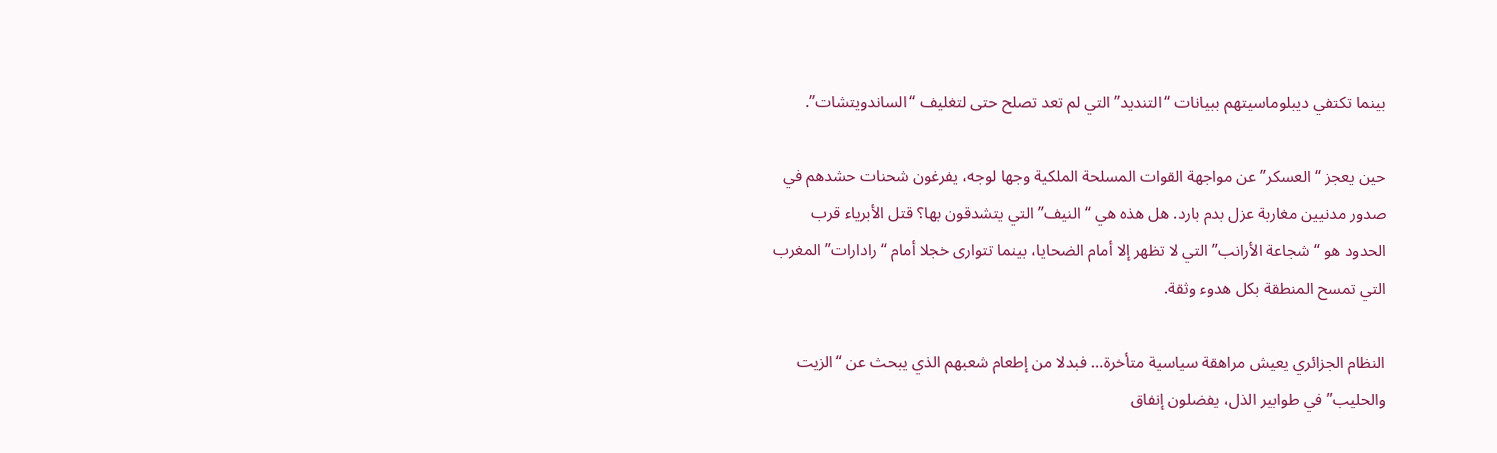بينما تكتفي ديبلوماسيتهم ببيانات “التنديد” التي لم تعد تصلح حتى لتغليف “الساندويتشات”.

حين يعجز “العسكر” عن مواجهة القوات المسلحة الملكية وجها لوجه، يفرغون شحنات حشدهم في صدور مدنيين مغاربة عزل بدم بارد. هل هذه هي “النيف” التي يتشدقون بها؟ قتل الأبرياء قرب الحدود هو “شجاعة الأرانب” التي لا تظهر إلا أمام الضحايا، بينما تتوارى خجلا أمام “رادارات” المغرب التي تمسح المنطقة بكل هدوء وثقة.

النظام الجزائري يعيش مراهقة سياسية متأخرة… فبدلا من إطعام شعبهم الذي يبحث عن “الزيت والحليب” في طوابير الذل، يفضلون إنفاق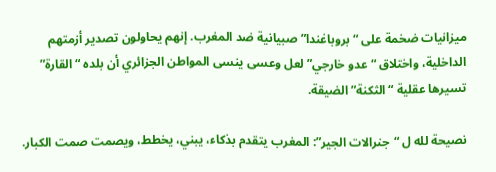ميزانيات ضخمة على “بروباغندا” صبيانية ضد المغرب. إنهم يحاولون تصدير أزمتهم الداخلية، واختلاق “عدو خارجي” لعل وعسى ينسى المواطن الجزائري أن بلده “القارة” تسيرها عقلية “الثكنة” الضيقة.

نصيحة لله ل “جنرالات الجير”: المغرب يتقدم بذكاء، يبني، يخطط، ويصمت صمت الكبار.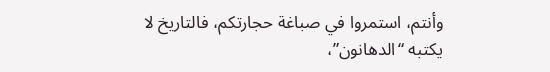وأنتم، استمروا في صباغة حجارتكم، فالتاريخ لا يكتبه “الدهانون”،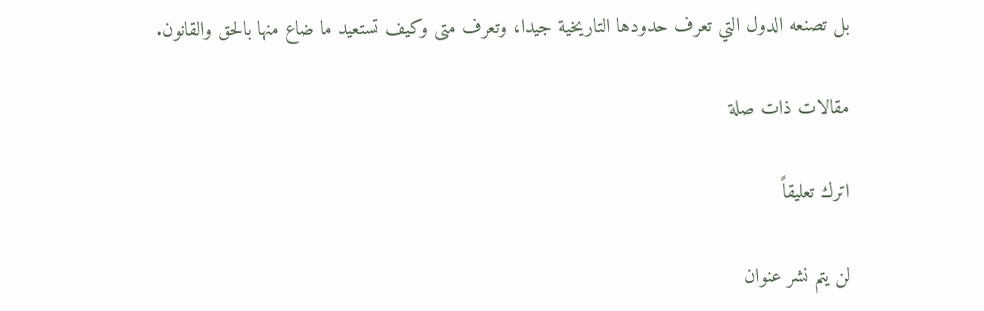بل تصنعه الدول التي تعرف حدودها التاريخية جيدا، وتعرف متى وكيف تستعيد ما ضاع منها بالحق والقانون.

مقالات ذات صلة

اترك تعليقاً

لن يتم نشر عنوان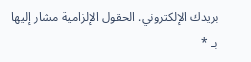بريدك الإلكتروني. الحقول الإلزامية مشار إليها بـ *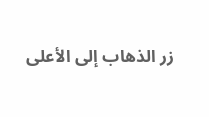زر الذهاب إلى الأعلى